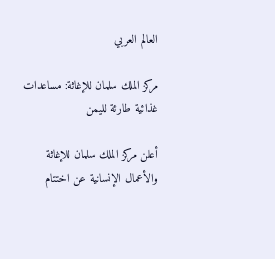العالم العربي

مركز الملك سلمان للإغاثة: مساعدات غذائية طارئة لليمن

أعلن مركز الملك سلمان للإغاثة والأعمال الإنسانية عن اختتام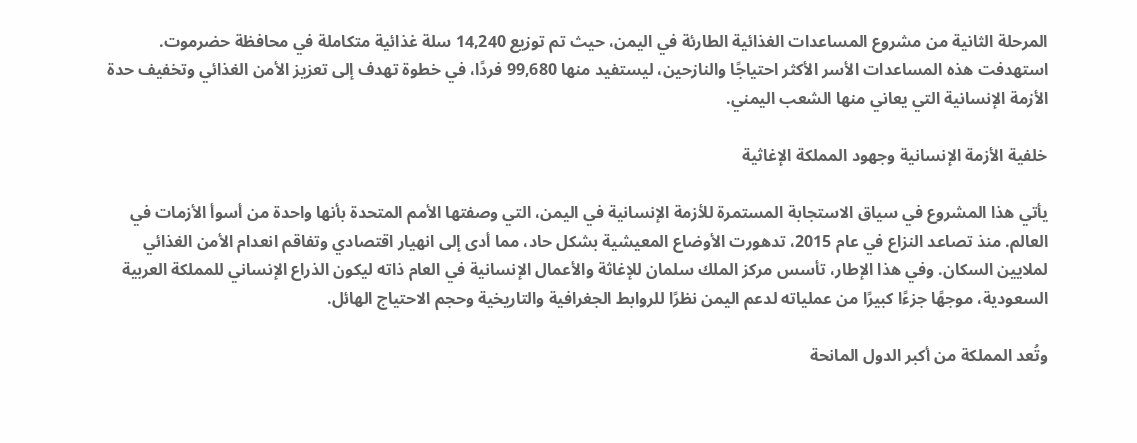المرحلة الثانية من مشروع المساعدات الغذائية الطارئة في اليمن، حيث تم توزيع 14,240 سلة غذائية متكاملة في محافظة حضرموت. استهدفت هذه المساعدات الأسر الأكثر احتياجًا والنازحين، ليستفيد منها 99,680 فردًا، في خطوة تهدف إلى تعزيز الأمن الغذائي وتخفيف حدة الأزمة الإنسانية التي يعاني منها الشعب اليمني.

خلفية الأزمة الإنسانية وجهود المملكة الإغاثية

يأتي هذا المشروع في سياق الاستجابة المستمرة للأزمة الإنسانية في اليمن، التي وصفتها الأمم المتحدة بأنها واحدة من أسوأ الأزمات في العالم. منذ تصاعد النزاع في عام 2015، تدهورت الأوضاع المعيشية بشكل حاد، مما أدى إلى انهيار اقتصادي وتفاقم انعدام الأمن الغذائي لملايين السكان. وفي هذا الإطار، تأسس مركز الملك سلمان للإغاثة والأعمال الإنسانية في العام ذاته ليكون الذراع الإنساني للمملكة العربية السعودية، موجهًا جزءًا كبيرًا من عملياته لدعم اليمن نظرًا للروابط الجغرافية والتاريخية وحجم الاحتياج الهائل.

وتُعد المملكة من أكبر الدول المانحة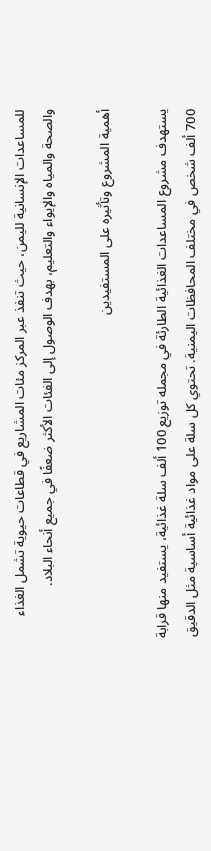للمساعدات الإنسانية لليمن، حيث تنفذ عبر المركز مئات المشاريع في قطاعات حيوية تشمل الغذاء والصحة والمياه والإيواء والتعليم، بهدف الوصول إلى الفئات الأكثر ضعفًا في جميع أنحاء البلاد.

أهمية المشروع وتأثيره على المستفيدين

يستهدف مشروع المساعدات الغذائية الطارئة في مجمله توزيع 100 ألف سلة غذائية، يستفيد منها قرابة 700 ألف شخص في مختلف المحافظات اليمنية. تحتوي كل سلة على مواد غذائية أساسية مثل الدقيق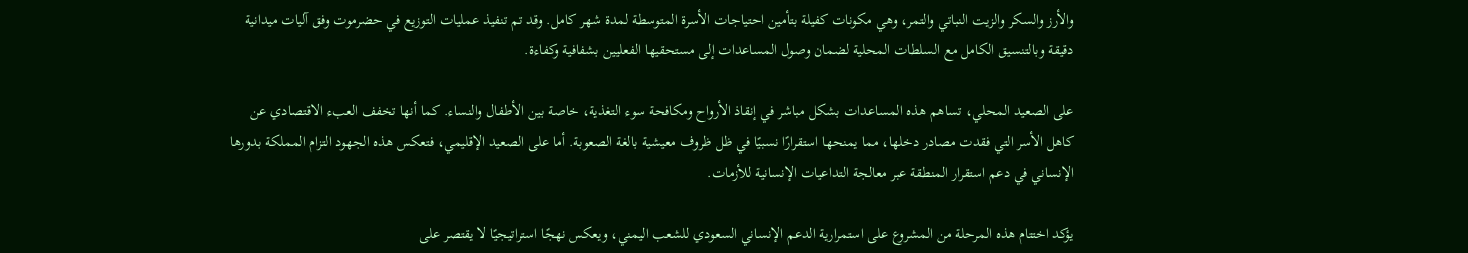والأرز والسكر والزيت النباتي والتمر، وهي مكونات كفيلة بتأمين احتياجات الأسرة المتوسطة لمدة شهر كامل. وقد تم تنفيذ عمليات التوزيع في حضرموت وفق آليات ميدانية دقيقة وبالتنسيق الكامل مع السلطات المحلية لضمان وصول المساعدات إلى مستحقيها الفعليين بشفافية وكفاءة.

على الصعيد المحلي، تساهم هذه المساعدات بشكل مباشر في إنقاذ الأرواح ومكافحة سوء التغذية، خاصة بين الأطفال والنساء. كما أنها تخفف العبء الاقتصادي عن كاهل الأسر التي فقدت مصادر دخلها، مما يمنحها استقرارًا نسبيًا في ظل ظروف معيشية بالغة الصعوبة. أما على الصعيد الإقليمي، فتعكس هذه الجهود التزام المملكة بدورها الإنساني في دعم استقرار المنطقة عبر معالجة التداعيات الإنسانية للأزمات.

يؤكد اختتام هذه المرحلة من المشروع على استمرارية الدعم الإنساني السعودي للشعب اليمني، ويعكس نهجًا استراتيجيًا لا يقتصر على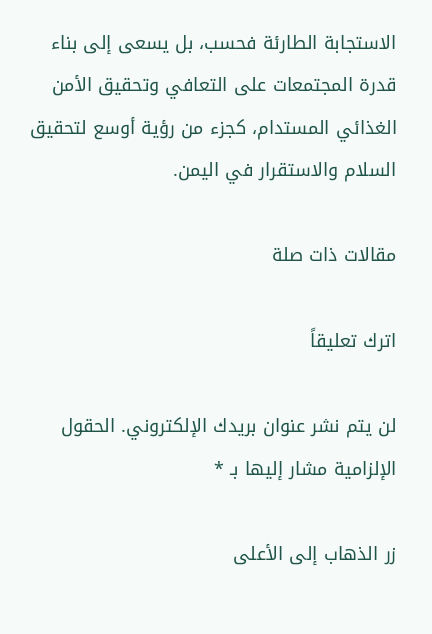الاستجابة الطارئة فحسب، بل يسعى إلى بناء قدرة المجتمعات على التعافي وتحقيق الأمن الغذائي المستدام، كجزء من رؤية أوسع لتحقيق السلام والاستقرار في اليمن.

مقالات ذات صلة

اترك تعليقاً

لن يتم نشر عنوان بريدك الإلكتروني. الحقول الإلزامية مشار إليها بـ *

زر الذهاب إلى الأعلى